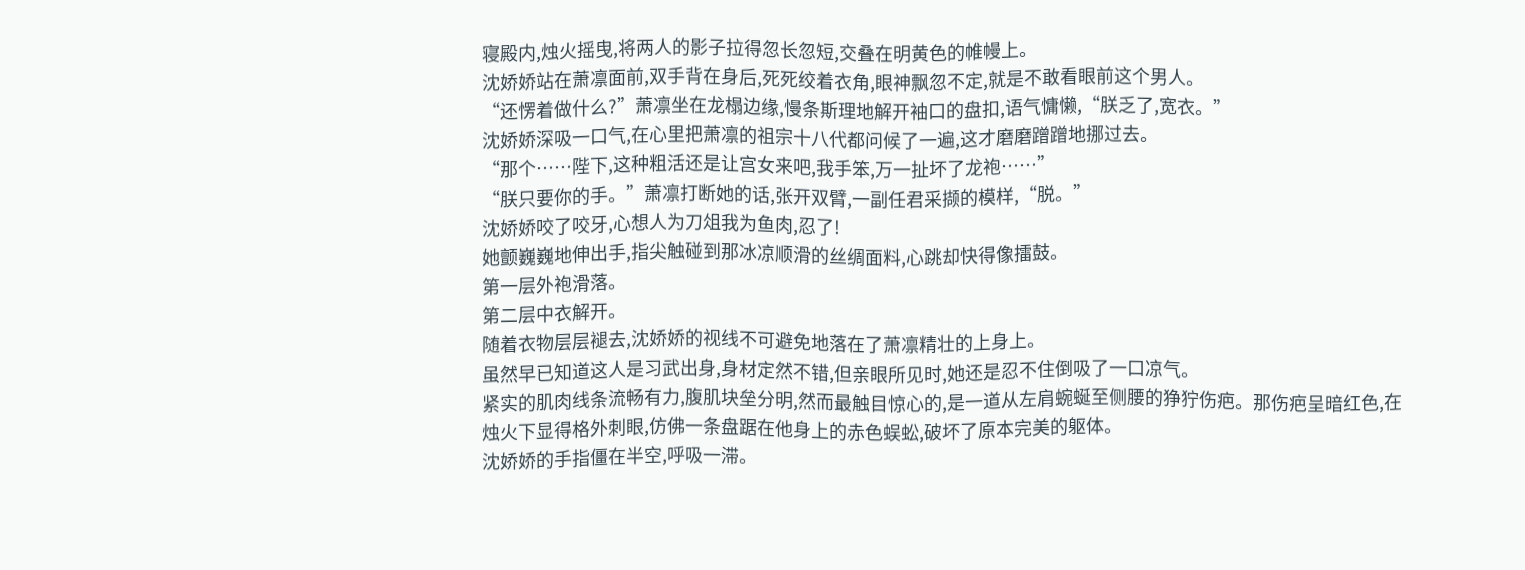寝殿内,烛火摇曳,将两人的影子拉得忽长忽短,交叠在明黄色的帷幔上。
沈娇娇站在萧凛面前,双手背在身后,死死绞着衣角,眼神飘忽不定,就是不敢看眼前这个男人。
“还愣着做什么?”萧凛坐在龙榻边缘,慢条斯理地解开袖口的盘扣,语气慵懒,“朕乏了,宽衣。”
沈娇娇深吸一口气,在心里把萧凛的祖宗十八代都问候了一遍,这才磨磨蹭蹭地挪过去。
“那个……陛下,这种粗活还是让宫女来吧,我手笨,万一扯坏了龙袍……”
“朕只要你的手。”萧凛打断她的话,张开双臂,一副任君采撷的模样,“脱。”
沈娇娇咬了咬牙,心想人为刀俎我为鱼肉,忍了!
她颤巍巍地伸出手,指尖触碰到那冰凉顺滑的丝绸面料,心跳却快得像擂鼓。
第一层外袍滑落。
第二层中衣解开。
随着衣物层层褪去,沈娇娇的视线不可避免地落在了萧凛精壮的上身上。
虽然早已知道这人是习武出身,身材定然不错,但亲眼所见时,她还是忍不住倒吸了一口凉气。
紧实的肌肉线条流畅有力,腹肌块垒分明,然而最触目惊心的,是一道从左肩蜿蜒至侧腰的狰狞伤疤。那伤疤呈暗红色,在烛火下显得格外刺眼,仿佛一条盘踞在他身上的赤色蜈蚣,破坏了原本完美的躯体。
沈娇娇的手指僵在半空,呼吸一滞。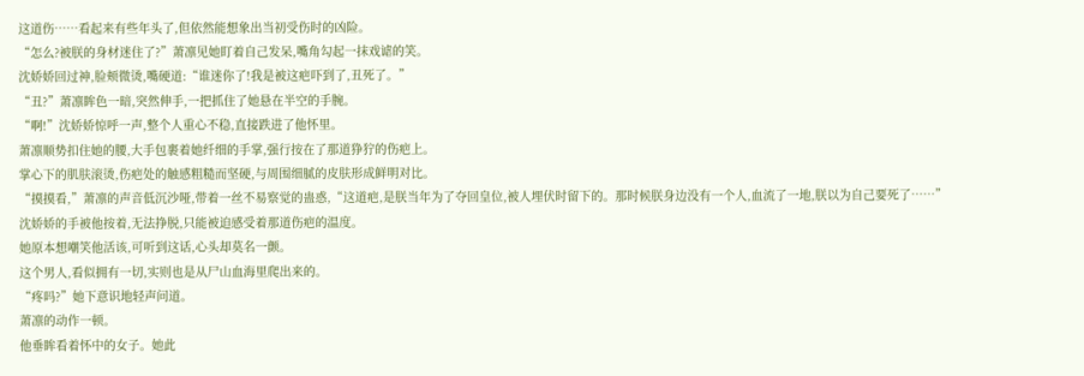这道伤……看起来有些年头了,但依然能想象出当初受伤时的凶险。
“怎么?被朕的身材迷住了?”萧凛见她盯着自己发呆,嘴角勾起一抹戏谑的笑。
沈娇娇回过神,脸颊微烫,嘴硬道:“谁迷你了!我是被这疤吓到了,丑死了。”
“丑?”萧凛眸色一暗,突然伸手,一把抓住了她悬在半空的手腕。
“啊!”沈娇娇惊呼一声,整个人重心不稳,直接跌进了他怀里。
萧凛顺势扣住她的腰,大手包裹着她纤细的手掌,强行按在了那道狰狞的伤疤上。
掌心下的肌肤滚烫,伤疤处的触感粗糙而坚硬,与周围细腻的皮肤形成鲜明对比。
“摸摸看,”萧凛的声音低沉沙哑,带着一丝不易察觉的蛊惑,“这道疤,是朕当年为了夺回皇位,被人埋伏时留下的。那时候朕身边没有一个人,血流了一地,朕以为自己要死了……”
沈娇娇的手被他按着,无法挣脱,只能被迫感受着那道伤疤的温度。
她原本想嘲笑他活该,可听到这话,心头却莫名一颤。
这个男人,看似拥有一切,实则也是从尸山血海里爬出来的。
“疼吗?”她下意识地轻声问道。
萧凛的动作一顿。
他垂眸看着怀中的女子。她此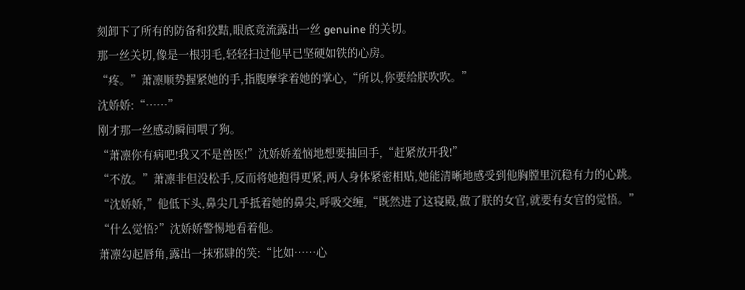刻卸下了所有的防备和狡黠,眼底竟流露出一丝 genuine 的关切。
那一丝关切,像是一根羽毛,轻轻扫过他早已坚硬如铁的心房。
“疼。”萧凛顺势握紧她的手,指腹摩挲着她的掌心,“所以,你要给朕吹吹。”
沈娇娇:“……”
刚才那一丝感动瞬间喂了狗。
“萧凛你有病吧!我又不是兽医!”沈娇娇羞恼地想要抽回手,“赶紧放开我!”
“不放。”萧凛非但没松手,反而将她抱得更紧,两人身体紧密相贴,她能清晰地感受到他胸膛里沉稳有力的心跳。
“沈娇娇,”他低下头,鼻尖几乎抵着她的鼻尖,呼吸交缠,“既然进了这寝殿,做了朕的女官,就要有女官的觉悟。”
“什么觉悟?”沈娇娇警惕地看着他。
萧凛勾起唇角,露出一抹邪肆的笑:“比如……心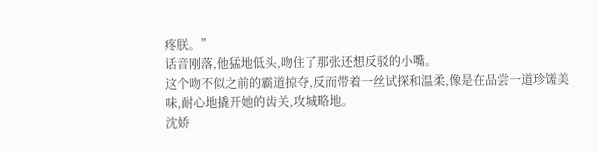疼朕。”
话音刚落,他猛地低头,吻住了那张还想反驳的小嘴。
这个吻不似之前的霸道掠夺,反而带着一丝试探和温柔,像是在品尝一道珍馐美味,耐心地撬开她的齿关,攻城略地。
沈娇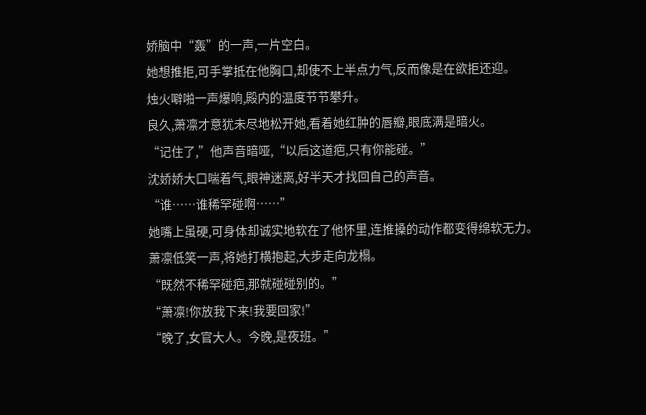娇脑中“轰”的一声,一片空白。
她想推拒,可手掌抵在他胸口,却使不上半点力气,反而像是在欲拒还迎。
烛火噼啪一声爆响,殿内的温度节节攀升。
良久,萧凛才意犹未尽地松开她,看着她红肿的唇瓣,眼底满是暗火。
“记住了,”他声音暗哑,“以后这道疤,只有你能碰。”
沈娇娇大口喘着气,眼神迷离,好半天才找回自己的声音。
“谁……谁稀罕碰啊……”
她嘴上虽硬,可身体却诚实地软在了他怀里,连推搡的动作都变得绵软无力。
萧凛低笑一声,将她打横抱起,大步走向龙榻。
“既然不稀罕碰疤,那就碰碰别的。”
“萧凛!你放我下来!我要回家!”
“晚了,女官大人。今晚,是夜班。”